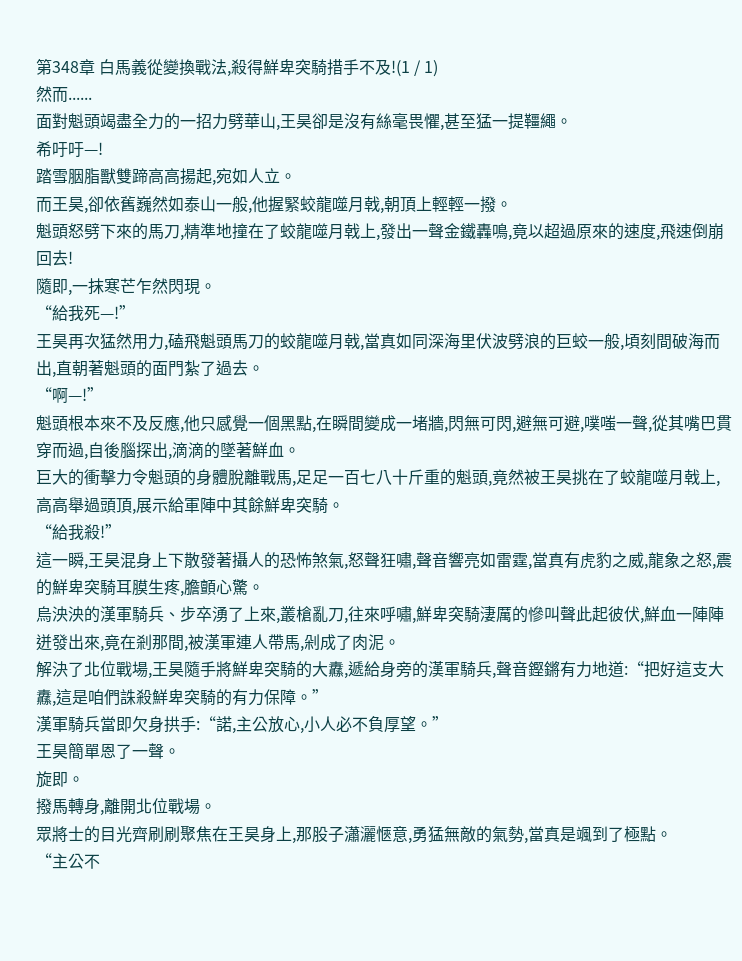第348章 白馬義從變換戰法,殺得鮮卑突騎措手不及!(1 / 1)
然而......
面對魁頭竭盡全力的一招力劈華山,王昊卻是沒有絲毫畏懼,甚至猛一提韁繩。
希吁吁—!
踏雪胭脂獸雙蹄高高揚起,宛如人立。
而王昊,卻依舊巍然如泰山一般,他握緊蛟龍噬月戟,朝頂上輕輕一撥。
魁頭怒劈下來的馬刀,精準地撞在了蛟龍噬月戟上,發出一聲金鐵轟鳴,竟以超過原來的速度,飛速倒崩回去!
隨即,一抹寒芒乍然閃現。
“給我死—!”
王昊再次猛然用力,磕飛魁頭馬刀的蛟龍噬月戟,當真如同深海里伏波劈浪的巨蛟一般,頃刻間破海而出,直朝著魁頭的面門紮了過去。
“啊—!”
魁頭根本來不及反應,他只感覺一個黑點,在瞬間變成一堵牆,閃無可閃,避無可避,噗嗤一聲,從其嘴巴貫穿而過,自後腦探出,滴滴的墜著鮮血。
巨大的衝擊力令魁頭的身體脫離戰馬,足足一百七八十斤重的魁頭,竟然被王昊挑在了蛟龍噬月戟上,高高舉過頭頂,展示給軍陣中其餘鮮卑突騎。
“給我殺!”
這一瞬,王昊混身上下散發著攝人的恐怖煞氣,怒聲狂嘯,聲音響亮如雷霆,當真有虎豹之威,龍象之怒,震的鮮卑突騎耳膜生疼,膽顫心驚。
烏泱泱的漢軍騎兵、步卒湧了上來,叢槍亂刀,往來呼嘯,鮮卑突騎淒厲的慘叫聲此起彼伏,鮮血一陣陣迸發出來,竟在剎那間,被漢軍連人帶馬,剁成了肉泥。
解決了北位戰場,王昊隨手將鮮卑突騎的大纛,遞給身旁的漢軍騎兵,聲音鏗鏘有力地道:“把好這支大纛,這是咱們誅殺鮮卑突騎的有力保障。”
漢軍騎兵當即欠身拱手:“諾,主公放心,小人必不負厚望。”
王昊簡單恩了一聲。
旋即。
撥馬轉身,離開北位戰場。
眾將士的目光齊刷刷聚焦在王昊身上,那股子瀟灑愜意,勇猛無敵的氣勢,當真是颯到了極點。
“主公不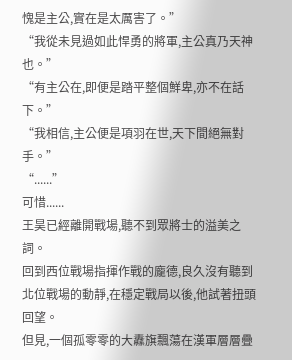愧是主公,實在是太厲害了。”
“我從未見過如此悍勇的將軍,主公真乃天神也。”
“有主公在,即便是踏平整個鮮卑,亦不在話下。”
“我相信,主公便是項羽在世,天下間絕無對手。”
“......”
可惜......
王昊已經離開戰場,聽不到眾將士的溢美之詞。
回到西位戰場指揮作戰的龐德,良久沒有聽到北位戰場的動靜,在穩定戰局以後,他試著扭頭回望。
但見,一個孤零零的大纛旗飄蕩在漢軍層層疊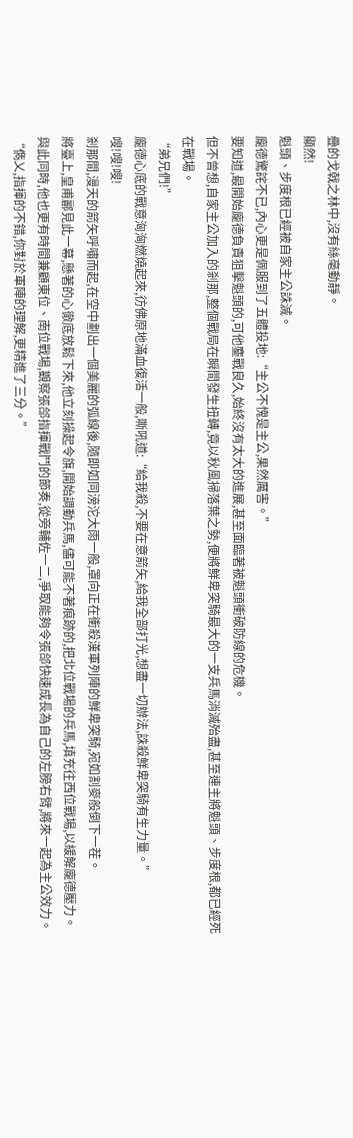疊的戈戟之林中,沒有絲毫動靜。
顯然!
魁頭、步度根已經被自家主公誅滅。
龐德驚詫不已,內心更是佩服到了五體投地:“主公不愧是主公,果然厲害。”
要知道,最開始龐德負責狙擊魁頭的,可他鏖戰良久,始終沒有太大的進展,甚至面臨著被魁頭衝破防線的危機。
但不曾想,自家主公加入的剎那,整個戰局在瞬間發生扭轉,竟以秋風掃落葉之勢,便將鮮卑突騎最大的一支兵馬消滅殆盡,甚至連主將魁頭、步度根,都已經死在戰場。
“弟兄們!”
龐德心底的戰意洶洶燃燒起來,彷佛原地滿血復活一般,嘶吼道:“給我殺,不要在意箭矢,給我全部打光,想盡一切辦法,誅殺鮮卑突騎有生力量。”
嗖!嗖!嗖!
剎那間,漫天的箭矢呼嘯而起,在空中劃出一個美麗的弧線後,隨即如同滂沱大雨一般,罩向正在衝殺漢軍列陣的鮮卑突騎,宛如割麥般倒下一茬。
將臺上,皇甫酈見此一幕,懸著的心徹底放鬆下來,他立刻操起令旗,開始調動兵馬,儘可能不著痕跡的,把北位戰場的兵馬,填充往西位戰場,以緩解龐德壓力。
與此同時,他也更有時間兼顧東位、南位戰場,觀察張郃指揮戰鬥的節奏,從旁輔佐一二,爭取能夠令張郃快速成長為自己的左膀右臂,將來一起為主公效力。
“儁乂,指揮的不錯,你對於軍陣的理解,更精進了三分。”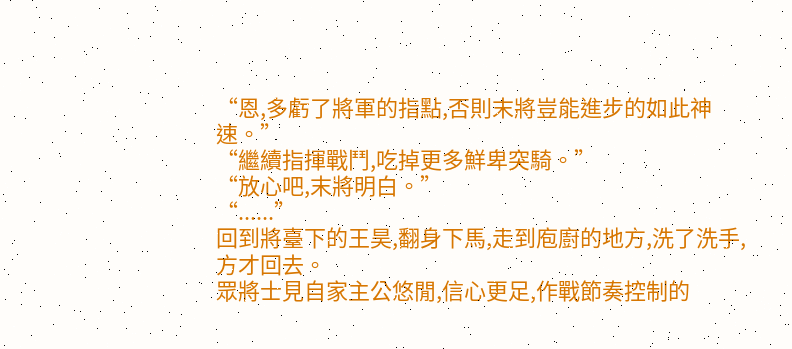“恩,多虧了將軍的指點,否則末將豈能進步的如此神速。”
“繼續指揮戰鬥,吃掉更多鮮卑突騎。”
“放心吧,末將明白。”
“......”
回到將臺下的王昊,翻身下馬,走到庖廚的地方,洗了洗手,方才回去。
眾將士見自家主公悠閒,信心更足,作戰節奏控制的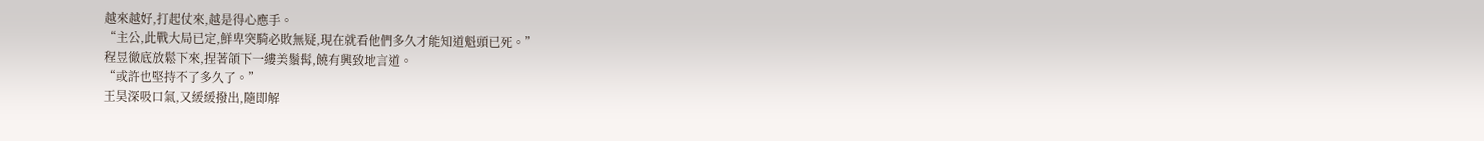越來越好,打起仗來,越是得心應手。
“主公,此戰大局已定,鮮卑突騎必敗無疑,現在就看他們多久才能知道魁頭已死。”
程昱徹底放鬆下來,捏著頜下一縷美鬚髯,饒有興致地言道。
“或許也堅持不了多久了。”
王昊深吸口氣,又緩緩撥出,隨即解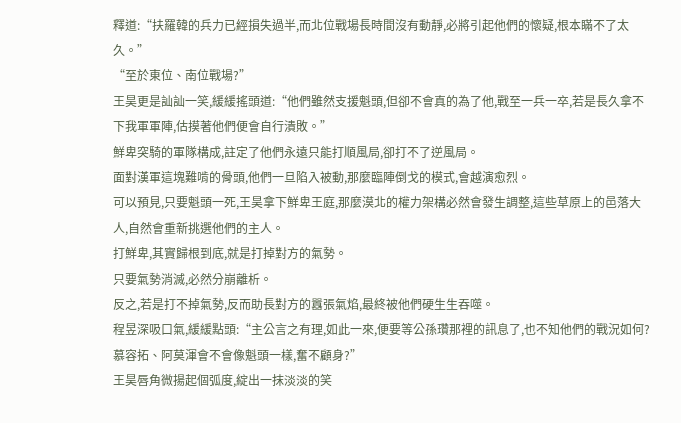釋道:“扶羅韓的兵力已經損失過半,而北位戰場長時間沒有動靜,必將引起他們的懷疑,根本瞞不了太久。”
“至於東位、南位戰場?”
王昊更是訕訕一笑,緩緩搖頭道:“他們雖然支援魁頭,但卻不會真的為了他,戰至一兵一卒,若是長久拿不下我軍軍陣,估摸著他們便會自行潰敗。”
鮮卑突騎的軍隊構成,註定了他們永遠只能打順風局,卻打不了逆風局。
面對漢軍這塊難啃的骨頭,他們一旦陷入被動,那麼臨陣倒戈的模式,會越演愈烈。
可以預見,只要魁頭一死,王昊拿下鮮卑王庭,那麼漠北的權力架構必然會發生調整,這些草原上的邑落大人,自然會重新挑選他們的主人。
打鮮卑,其實歸根到底,就是打掉對方的氣勢。
只要氣勢消滅,必然分崩離析。
反之,若是打不掉氣勢,反而助長對方的囂張氣焰,最終被他們硬生生吞噬。
程昱深吸口氣,緩緩點頭:“主公言之有理,如此一來,便要等公孫瓚那裡的訊息了,也不知他們的戰況如何?慕容拓、阿莫渾會不會像魁頭一樣,奮不顧身?”
王昊唇角微揚起個弧度,綻出一抹淡淡的笑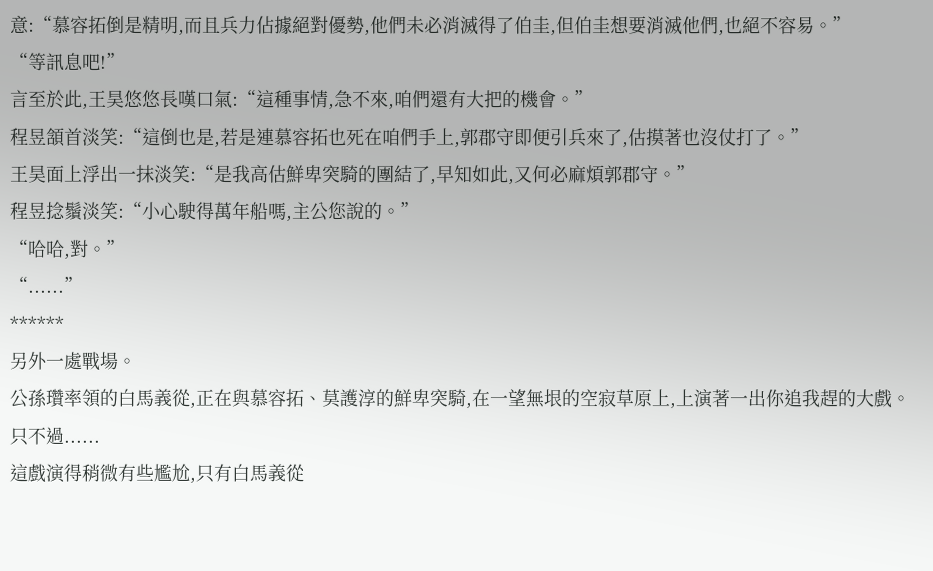意:“慕容拓倒是精明,而且兵力佔據絕對優勢,他們未必消滅得了伯圭,但伯圭想要消滅他們,也絕不容易。”
“等訊息吧!”
言至於此,王昊悠悠長嘆口氣:“這種事情,急不來,咱們還有大把的機會。”
程昱頷首淡笑:“這倒也是,若是連慕容拓也死在咱們手上,郭郡守即便引兵來了,估摸著也沒仗打了。”
王昊面上浮出一抹淡笑:“是我高估鮮卑突騎的團結了,早知如此,又何必麻煩郭郡守。”
程昱捻鬚淡笑:“小心駛得萬年船嗎,主公您說的。”
“哈哈,對。”
“......”
******
另外一處戰場。
公孫瓚率領的白馬義從,正在與慕容拓、莫護淳的鮮卑突騎,在一望無垠的空寂草原上,上演著一出你追我趕的大戲。
只不過......
這戲演得稍微有些尷尬,只有白馬義從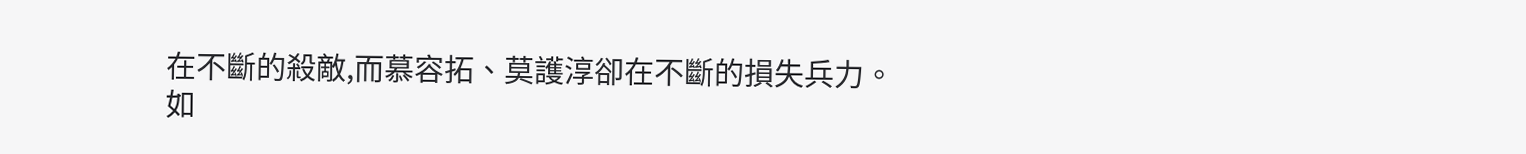在不斷的殺敵,而慕容拓、莫護淳卻在不斷的損失兵力。
如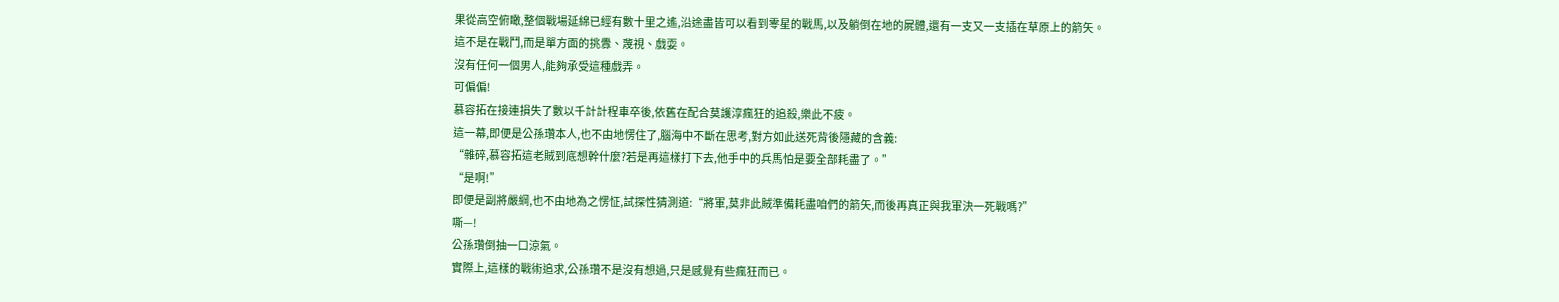果從高空俯瞰,整個戰場延綿已經有數十里之遙,沿途盡皆可以看到零星的戰馬,以及躺倒在地的屍體,還有一支又一支插在草原上的箭矢。
這不是在戰鬥,而是單方面的挑釁、蔑視、戲耍。
沒有任何一個男人,能夠承受這種戲弄。
可偏偏!
慕容拓在接連損失了數以千計計程車卒後,依舊在配合莫護淳瘋狂的追殺,樂此不疲。
這一幕,即便是公孫瓚本人,也不由地愣住了,腦海中不斷在思考,對方如此送死背後隱藏的含義:
“雜碎,慕容拓這老賊到底想幹什麼?若是再這樣打下去,他手中的兵馬怕是要全部耗盡了。”
“是啊!”
即便是副將嚴綱,也不由地為之愣怔,試探性猜測道:“將軍,莫非此賊準備耗盡咱們的箭矢,而後再真正與我軍決一死戰嗎?”
嘶—!
公孫瓚倒抽一口涼氣。
實際上,這樣的戰術追求,公孫瓚不是沒有想過,只是感覺有些瘋狂而已。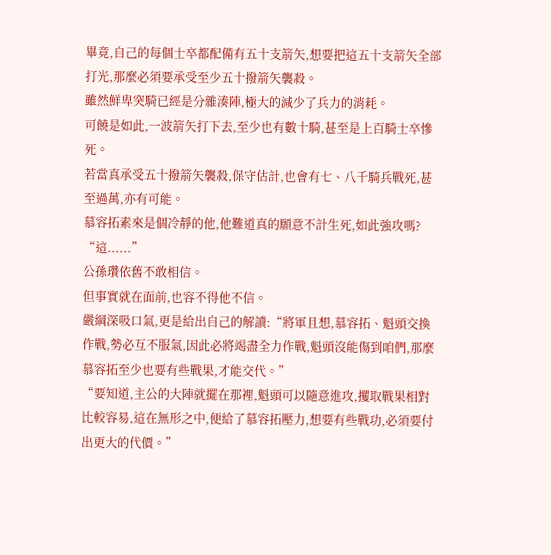畢竟,自己的每個士卒都配備有五十支箭矢,想要把這五十支箭矢全部打光,那麼必須要承受至少五十撥箭矢襲殺。
雖然鮮卑突騎已經是分雜湊陣,極大的減少了兵力的消耗。
可饒是如此,一波箭矢打下去,至少也有數十騎,甚至是上百騎士卒慘死。
若當真承受五十撥箭矢襲殺,保守估計,也會有七、八千騎兵戰死,甚至過萬,亦有可能。
慕容拓素來是個冷靜的他,他難道真的願意不計生死,如此強攻嗎?
“這......”
公孫瓚依舊不敢相信。
但事實就在面前,也容不得他不信。
嚴綱深吸口氣,更是給出自己的解讀:“將軍且想,慕容拓、魁頭交換作戰,勢必互不服氣,因此必將竭盡全力作戰,魁頭沒能傷到咱們,那麼慕容拓至少也要有些戰果,才能交代。”
“要知道,主公的大陣就擺在那裡,魁頭可以隨意進攻,攫取戰果相對比較容易,這在無形之中,便給了慕容拓壓力,想要有些戰功,必須要付出更大的代價。”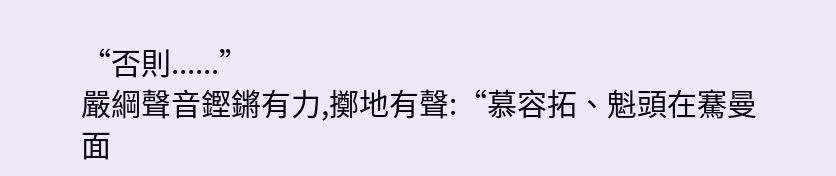“否則......”
嚴綱聲音鏗鏘有力,擲地有聲:“慕容拓、魁頭在騫曼面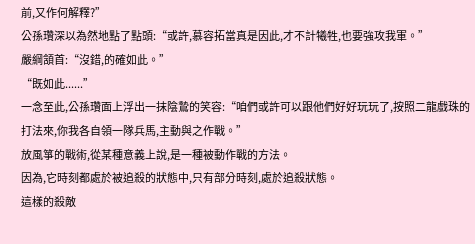前,又作何解釋?”
公孫瓚深以為然地點了點頭:“或許,慕容拓當真是因此,才不計犧牲,也要強攻我軍。”
嚴綱頷首:“沒錯,的確如此。”
“既如此......”
一念至此,公孫瓚面上浮出一抹陰鷙的笑容:“咱們或許可以跟他們好好玩玩了,按照二龍戲珠的打法來,你我各自領一隊兵馬,主動與之作戰。”
放風箏的戰術,從某種意義上說,是一種被動作戰的方法。
因為,它時刻都處於被追殺的狀態中,只有部分時刻,處於追殺狀態。
這樣的殺敵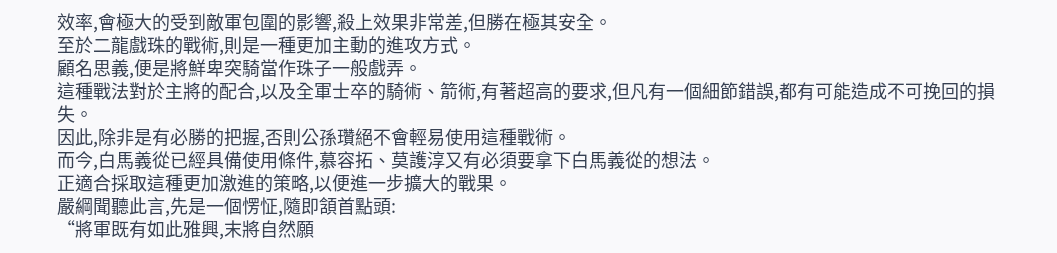效率,會極大的受到敵軍包圍的影響,殺上效果非常差,但勝在極其安全。
至於二龍戲珠的戰術,則是一種更加主動的進攻方式。
顧名思義,便是將鮮卑突騎當作珠子一般戲弄。
這種戰法對於主將的配合,以及全軍士卒的騎術、箭術,有著超高的要求,但凡有一個細節錯誤,都有可能造成不可挽回的損失。
因此,除非是有必勝的把握,否則公孫瓚絕不會輕易使用這種戰術。
而今,白馬義從已經具備使用條件,慕容拓、莫護淳又有必須要拿下白馬義從的想法。
正適合採取這種更加激進的策略,以便進一步擴大的戰果。
嚴綱聞聽此言,先是一個愣怔,隨即頷首點頭:
“將軍既有如此雅興,末將自然願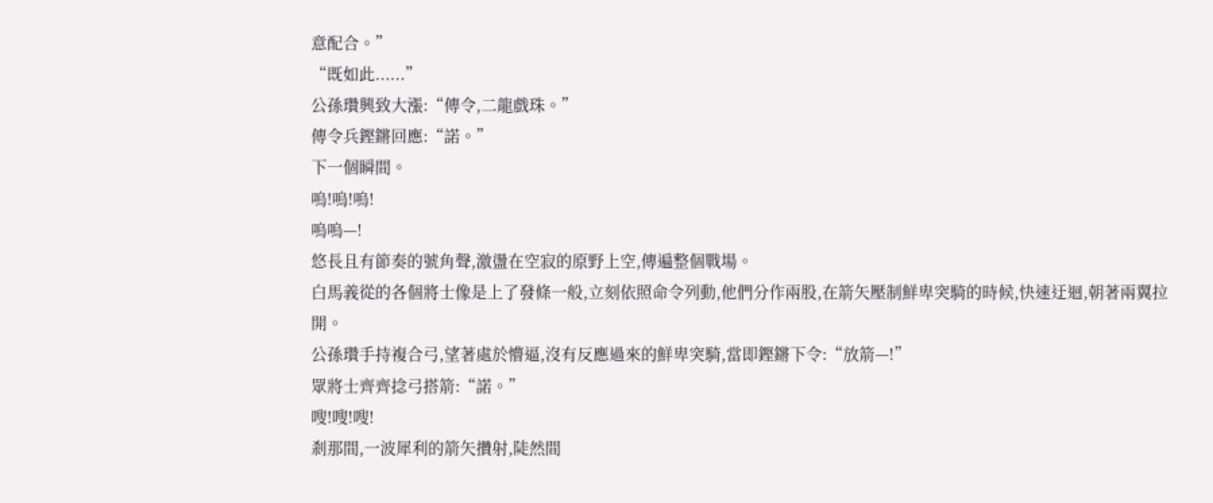意配合。”
“既如此......”
公孫瓚興致大漲:“傳令,二龍戲珠。”
傳令兵鏗鏘回應:“諾。”
下一個瞬間。
嗚!嗚!嗚!
嗚嗚—!
悠長且有節奏的號角聲,激盪在空寂的原野上空,傳遍整個戰場。
白馬義從的各個將士像是上了發條一般,立刻依照命令列動,他們分作兩股,在箭矢壓制鮮卑突騎的時候,快速迂迴,朝著兩翼拉開。
公孫瓚手持複合弓,望著處於懵逼,沒有反應過來的鮮卑突騎,當即鏗鏘下令:“放箭—!”
眾將士齊齊捻弓搭箭:“諾。”
嗖!嗖!嗖!
剎那間,一波犀利的箭矢攢射,陡然間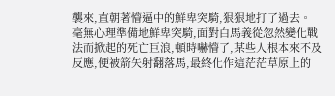襲來,直朝著懵逼中的鮮卑突騎,狠狠地打了過去。
毫無心理準備地鮮卑突騎,面對白馬義從忽然變化戰法而掀起的死亡巨浪,頓時嚇懵了,某些人根本來不及反應,便被箭矢射翻落馬,最終化作這茫茫草原上的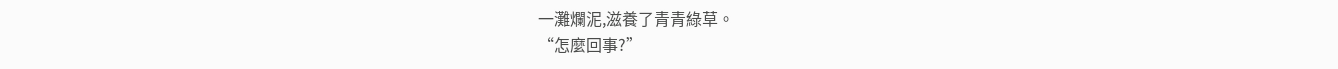一灘爛泥,滋養了青青綠草。
“怎麼回事?”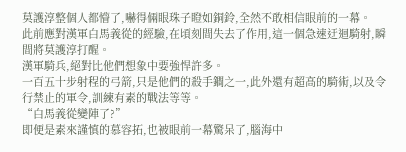莫護淳整個人都懵了,嚇得倆眼珠子瞪如銅鈴,全然不敢相信眼前的一幕。
此前應對漢軍白馬義從的經驗,在頃刻間失去了作用,這一個急速迂迴騎射,瞬間將莫護淳打醒。
漢軍騎兵,絕對比他們想象中要強悍許多。
一百五十步射程的弓箭,只是他們的殺手鐧之一,此外還有超高的騎術,以及令行禁止的軍令,訓練有素的戰法等等。
“白馬義從變陣了?”
即便是素來謹慎的慕容拓,也被眼前一幕驚呆了,腦海中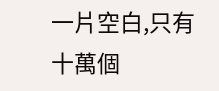一片空白,只有十萬個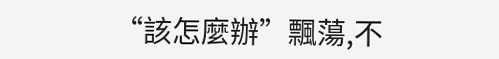“該怎麼辦”飄蕩,不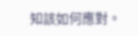知該如何應對。